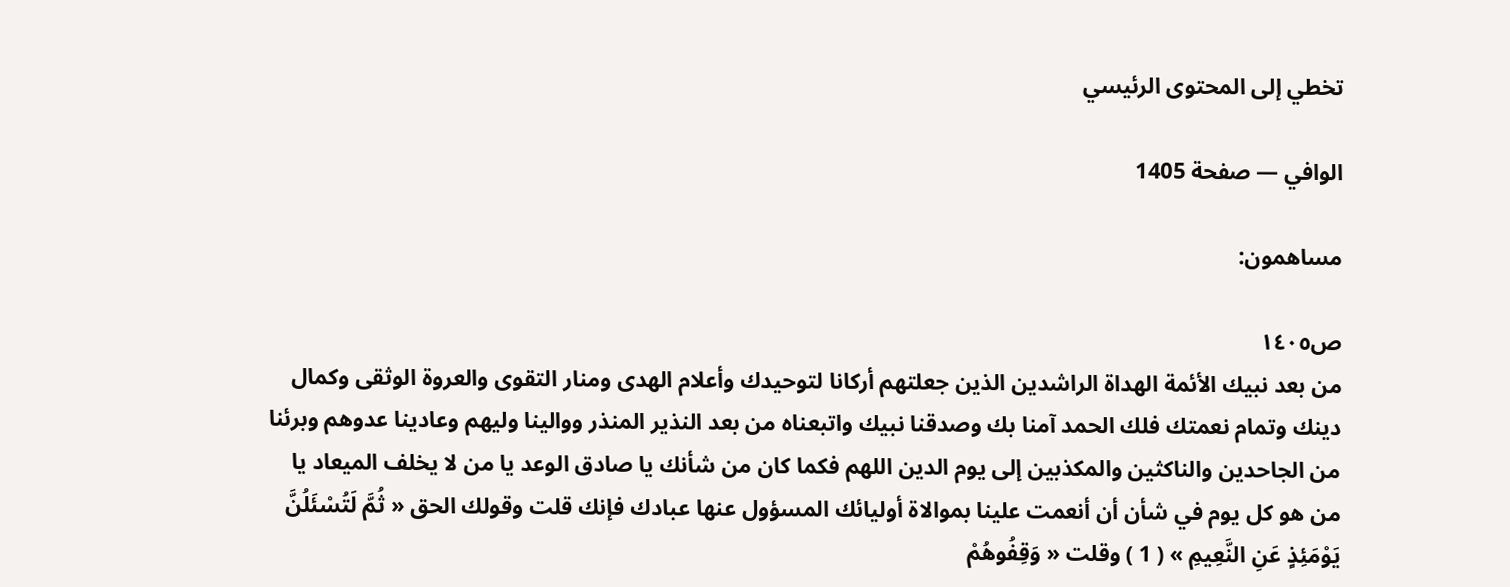تخطي إلى المحتوى الرئيسي

الوافي — صفحة 1405

مساهمون:

ص١٤٠٥
من بعد نبيك الأئمة الهداة الراشدين الذين جعلتهم أركانا لتوحيدك وأعلام الهدى ومنار التقوى والعروة الوثقى وكمال دينك وتمام نعمتك فلك الحمد آمنا بك وصدقنا نبيك واتبعناه من بعد النذير المنذر ووالينا وليهم وعادينا عدوهم وبرئنا من الجاحدين والناكثين والمكذبين إلى يوم الدين اللهم فكما كان من شأنك يا صادق الوعد يا من لا يخلف الميعاد يا من هو كل يوم في شأن أن أنعمت علينا بموالاة أوليائك المسؤول عنها عبادك فإنك قلت وقولك الحق « ثُمَّ لَتُسْئَلُنَّ يَوْمَئِذٍ عَنِ النَّعِيمِ » ( 1 ) وقلت « وَقِفُوهُمْ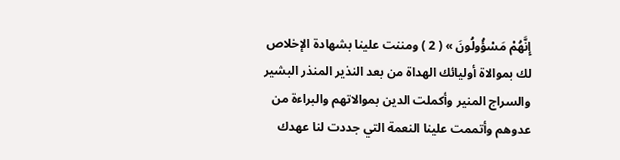إِنَّهُمْ مَسْؤُولُونَ » ( 2 ) ومننت علينا بشهادة الإخلاص لك بموالاة أوليائك الهداة من بعد النذير المنذر البشير والسراج المنير وأكملت الدين بموالاتهم والبراءة من عدوهم وأتممت علينا النعمة التي جددت لنا عهدك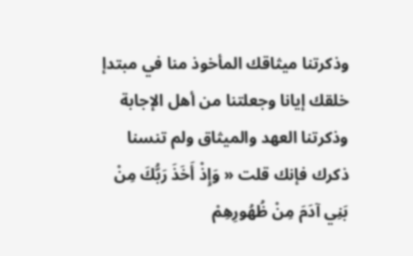وذكرتنا ميثاقك المأخوذ منا في مبتدإ خلقك إيانا وجعلتنا من أهل الإجابة وذكرتنا العهد والميثاق ولم تنسنا ذكرك فإنك قلت « وَإِذْ أَخَذَ رَبُّكَ مِنْ بَنِي آدَمَ مِنْ ظُهُورِهِمْ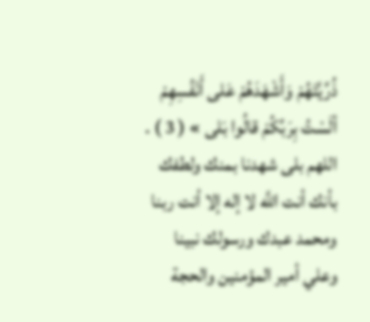ذُرِّيَّتَهُمْ وَأَشْهَدَهُمْ عَلى أَنْفُسِهِمْ ألَسْتُ بِرَبِّكُمْ قالُوا بَلى » ( 3 ) . اللهم بلى شهدنا بمنك ولطفك بأنك أنت اللَّه لا إله إلا أنت ربنا ومحمد عبدك ورسولك نبينا وعلي أمير المؤمنين والحجة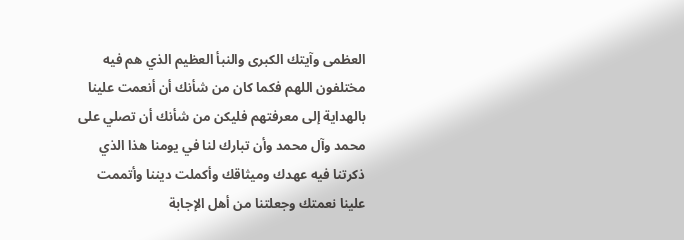العظمى وآيتك الكبرى والنبأ العظيم الذي هم فيه مختلفون اللهم فكما كان من شأنك أن أنعمت علينا بالهداية إلى معرفتهم فليكن من شأنك أن تصلي على محمد وآل محمد وأن تبارك لنا في يومنا هذا الذي ذكرتنا فيه عهدك وميثاقك وأكملت ديننا وأتممت علينا نعمتك وجعلتنا من أهل الإجابة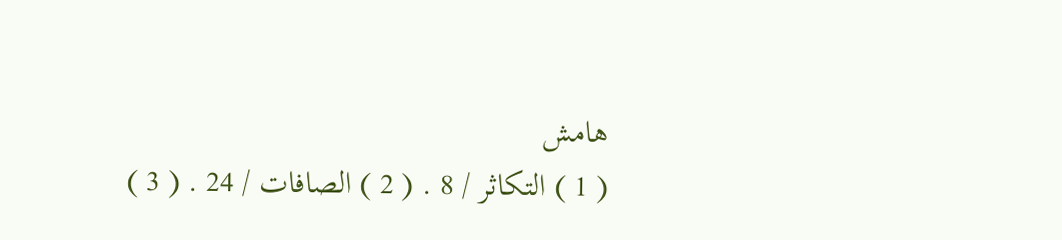هامش
( 1 ) التكاثر / 8 . ( 2 ) الصافات / 24 . ( 3 )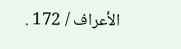الأعراف / 172 .